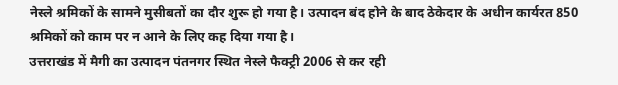नेस्ले श्रमिकों के सामने मुसीबतों का दौर शुरू हो गया है। उत्पादन बंद होने के बाद ठेकेदार के अधीन कार्यरत 850 श्रमिकों को काम पर न आने के लिए कह दिया गया है।
उत्तराखंड में मैगी का उत्पादन पंतनगर स्थित नेस्ले फैक्ट्री 2006 से कर रही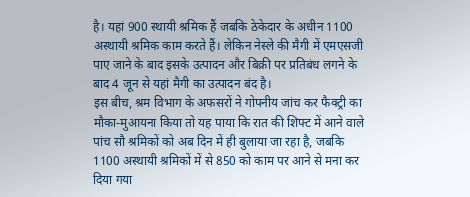है। यहां 900 स्थायी श्रमिक हैं जबकि ठेकेदार के अधीन 1100 अस्थायी श्रमिक काम करते हैं। लेकिन नेस्ले की मैगी में एमएसजी पाए जाने के बाद इसके उत्पादन और बिक्री पर प्रतिबंध लगने के बाद 4 जून से यहां मैगी का उत्पादन बंद है।
इस बीच, श्रम विभाग के अफसरों ने गोपनीय जांच कर फैक्ट्री का मौका-मुआयना किया तो यह पाया कि रात की शिफ्ट में आने वाले पांच सौ श्रमिकों को अब दिन में ही बुलाया जा रहा है, जबकि 1100 अस्थायी श्रमिकों में से 850 को काम पर आने से मना कर दिया गया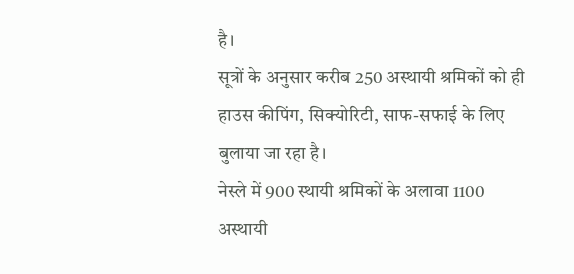है।
सूत्रों के अनुसार करीब 250 अस्थायी श्रमिकों को ही हाउस कीपिंग, सिक्योरिटी, साफ-सफाई के लिए बुलाया जा रहा है।
नेस्ले में 900 स्थायी श्रमिकों के अलावा 1100 अस्थायी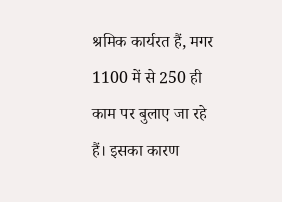श्रमिक कार्यरत हैं, मगर 1100 में से 250 ही काम पर बुलाए जा रहे हैं। इसका कारण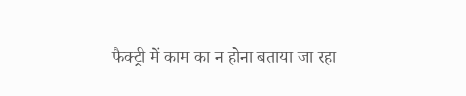फैक्ट्री में काम का न होना बताया जा रहा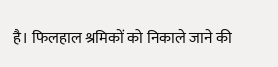है। फिलहाल श्रमिकों को निकाले जाने की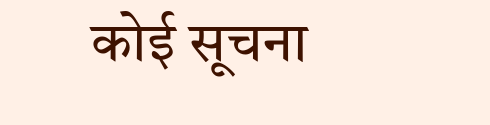कोई सूचना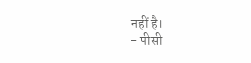नहीं है।
- पीसी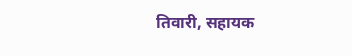तिवारी, सहायक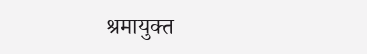श्रमायुक्त